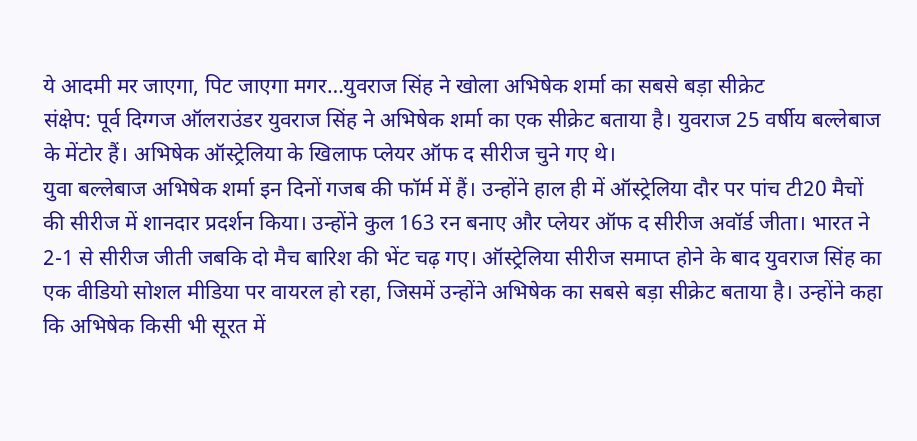ये आदमी मर जाएगा, पिट जाएगा मगर…युवराज सिंह ने खोला अभिषेक शर्मा का सबसे बड़ा सीक्रेट
संक्षेप: पूर्व दिग्गज ऑलराउंडर युवराज सिंह ने अभिषेक शर्मा का एक सीक्रेट बताया है। युवराज 25 वर्षीय बल्लेबाज के मेंटोर हैं। अभिषेक ऑस्ट्रेलिया के खिलाफ प्लेयर ऑफ द सीरीज चुने गए थे।
युवा बल्लेबाज अभिषेक शर्मा इन दिनों गजब की फॉर्म में हैं। उन्होंने हाल ही में ऑस्ट्रेलिया दौर पर पांच टी20 मैचों की सीरीज में शानदार प्रदर्शन किया। उन्होंने कुल 163 रन बनाए और प्लेयर ऑफ द सीरीज अवॉर्ड जीता। भारत ने 2-1 से सीरीज जीती जबकि दो मैच बारिश की भेंट चढ़ गए। ऑस्ट्रेलिया सीरीज समाप्त होने के बाद युवराज सिंह का एक वीडियो सोशल मीडिया पर वायरल हो रहा, जिसमें उन्होंने अभिषेक का सबसे बड़ा सीक्रेट बताया है। उन्होंने कहा कि अभिषेक किसी भी सूरत में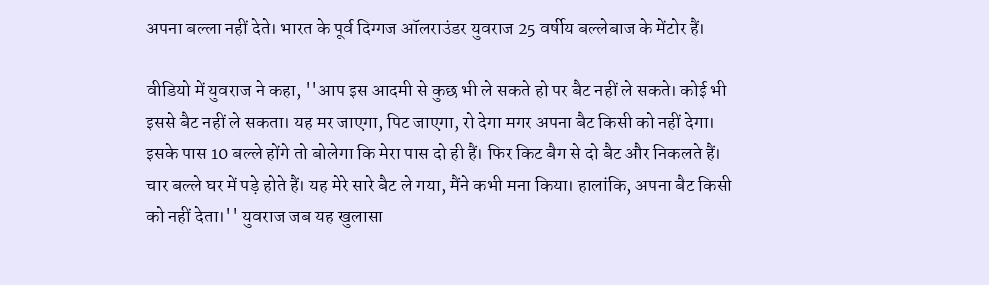अपना बल्ला नहीं देते। भारत के पूर्व दिग्गज ऑलराउंडर युवराज 25 वर्षीय बल्लेबाज के मेंटोर हैं।

वीडियो में युवराज ने कहा, ''आप इस आदमी से कुछ भी ले सकते हो पर बैट नहीं ले सकते। कोई भी इससे बैट नहीं ले सकता। यह मर जाएगा, पिट जाएगा, रो देगा मगर अपना बैट किसी को नहीं देगा। इसके पास 10 बल्ले होंगे तो बोलेगा कि मेरा पास दो ही हैं। फिर किट बैग से दो बैट और निकलते हैं। चार बल्ले घर में पड़े होते हैं। यह मेरे सारे बैट ले गया, मैंने कभी मना किया। हालांकि, अपना बैट किसी को नहीं देता।'' युवराज जब यह खुलासा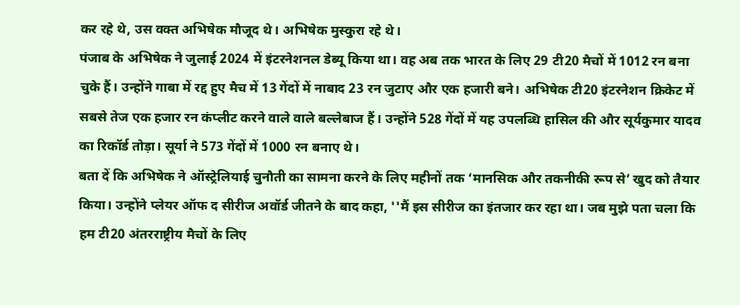कर रहे थे, उस वक्त अभिषेक मौजूद थे। अभिषेक मुस्कुरा रहे थे।
पंजाब के अभिषेक ने जुलाई 2024 में इंटरनेशनल डेब्यू किया था। वह अब तक भारत के लिए 29 टी20 मैचों में 1012 रन बना चुके हैं। उन्होंने गाबा में रद्द हुए मैच में 13 गेंदों में नाबाद 23 रन जुटाए और एक हजारी बने। अभिषेक टी20 इंटरनेशन क्रिकेट में सबसे तेज एक हजार रन कंप्लीट करने वाले वाले बल्लेबाज हैं। उन्होंने 528 गेंदों में यह उपलब्धि हासिल की और सूर्यकुमार यादव का रिकॉर्ड तोड़ा। सूर्या ने 573 गेंदों में 1000 रन बनाए थे।
बता दें कि अभिषेक ने ऑस्ट्रेलियाई चुनौती का सामना करने के लिए महीनों तक ‘मानसिक और तकनीकी रूप से’ खुद को तैयार किया। उन्होंने प्लेयर ऑफ द सीरीज अवॉर्ड जीतने के बाद कहा, ''मैं इस सीरीज का इंतजार कर रहा था। जब मुझे पता चला कि हम टी20 अंतरराष्ट्रीय मैचों के लिए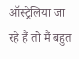ऑस्ट्रेलिया जा रहे हैं तो मैं बहुत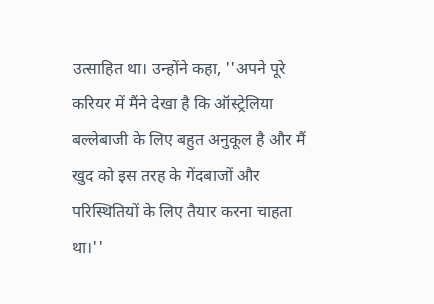उत्साहित था। उन्होंने कहा, ''अपने पूरे करियर में मैंने देखा है कि ऑस्ट्रेलिया बल्लेबाजी के लिए बहुत अनुकूल है और मैं खुद को इस तरह के गेंदबाजों और परिस्थितियों के लिए तैयार करना चाहता था।''